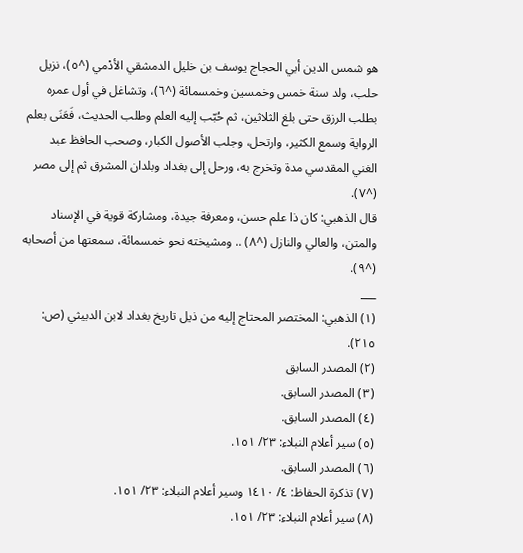هو شمس الدين أبي الحجاج يوسف بن خليل الدمشقي الأدْمي (^٥)، نزيل حلب، ولد سنة خمس وخمسين وخمسمائة (^٦)، وتشاغل في أول عمره بطلب الرزق حتى بلغ الثلاثين، ثم حُبّب إليه العلم وطلب الحديث، فَعَنَى بعلم الرواية وسمع الكثير، وارتحل، وجلب الأصول الكبار، وصحب الحافظ عبد الغني المقدسي مدة وتخرج به، ورحل إلى بغداد وبلدان المشرق ثم إلى مصر (^٧).
قال الذهبي: كان ذا علم حسن، ومعرفة جيدة، ومشاركة قوية في الإسناد والمتن، والعالي والنازل (^٨) .. ومشيخته نحو خمسمائة، سمعتها من أصحابه (^٩).
___
(١) الذهبي: المختصر المحتاج إليه من ذيل تاريخ بغداد لابن الدبيثي (ص: ٢١٥).
(٢) المصدر السابق
(٣) المصدر السابق.
(٤) المصدر السابق.
(٥) سير أعلام النبلاء: ٢٣/ ١٥١.
(٦) المصدر السابق.
(٧) تذكرة الحفاظ: ٤/ ١٤١٠ وسير أعلام النبلاء: ٢٣/ ١٥١.
(٨) سير أعلام النبلاء: ٢٣/ ١٥١.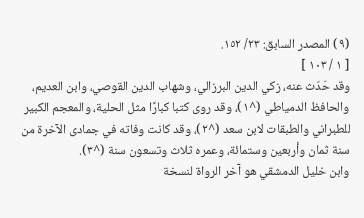(٩) المصدر السابق: ٢٣/ ١٥٢.
[ ١ / ١٠٣ ]
وقد حَدّث عنه، زكي الدين البرزالي، وشهاب الدين القوصي، وابن العديم، والحافظ الدمياطي (^١)، وقد روى كتبا كبارًا مثل الحلية، والمعجم الكبير للطبراني والطبقات لابن سعد (^٢)، وقد كانت وفاته في جمادى الآخرة من سنة ثمان وأربعين وستمائة، وعمره ثلاث وتسعون سنة (^٣).
وابن خليل الدمشقي هو آخر الرواة لنسخة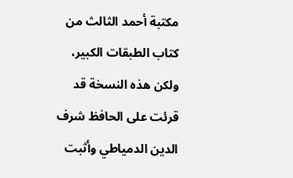مكتبة أحمد الثالث من كتاب الطبقات الكبير، ولكن هذه النسخة قد قرئت على الحافظ شرف الدين الدمياطي وأثبت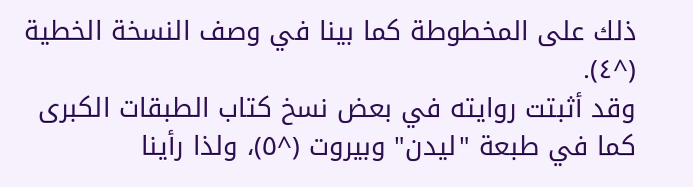ذلك على المخطوطة كما بينا في وصف النسخة الخطية (^٤).
وقد أثبتت روايته في بعض نسخ كتاب الطبقات الكبرى كما في طبعة "ليدن" وبيروت (^٥)، ولذا رأينا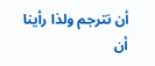أن نترجم ولذا رأينا أن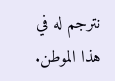نترجم له في هذا الموطن.